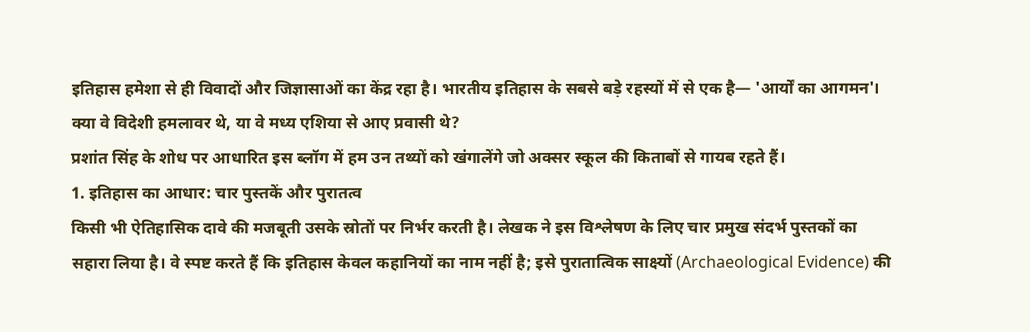इतिहास हमेशा से ही विवादों और जिज्ञासाओं का केंद्र रहा है। भारतीय इतिहास के सबसे बड़े रहस्यों में से एक है— 'आर्यों का आगमन'। क्या वे विदेशी हमलावर थे, या वे मध्य एशिया से आए प्रवासी थे?
प्रशांत सिंह के शोध पर आधारित इस ब्लॉग में हम उन तथ्यों को खंगालेंगे जो अक्सर स्कूल की किताबों से गायब रहते हैं।
1. इतिहास का आधार: चार पुस्तकें और पुरातत्व
किसी भी ऐतिहासिक दावे की मजबूती उसके स्रोतों पर निर्भर करती है। लेखक ने इस विश्लेषण के लिए चार प्रमुख संदर्भ पुस्तकों का सहारा लिया है। वे स्पष्ट करते हैं कि इतिहास केवल कहानियों का नाम नहीं है; इसे पुरातात्विक साक्ष्यों (Archaeological Evidence) की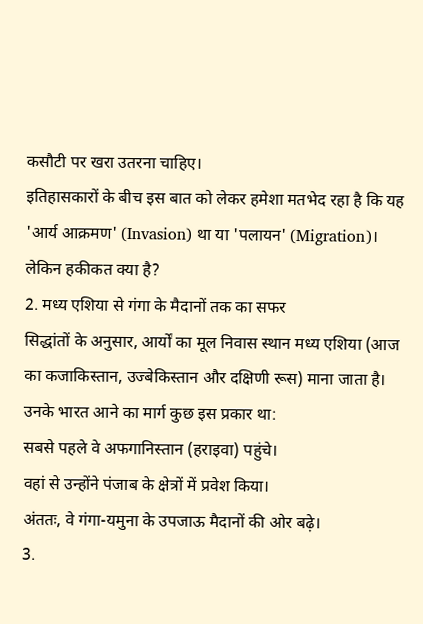कसौटी पर खरा उतरना चाहिए।
इतिहासकारों के बीच इस बात को लेकर हमेशा मतभेद रहा है कि यह 'आर्य आक्रमण' (Invasion) था या 'पलायन' (Migration)। लेकिन हकीकत क्या है?
2. मध्य एशिया से गंगा के मैदानों तक का सफर
सिद्धांतों के अनुसार, आर्यों का मूल निवास स्थान मध्य एशिया (आज का कजाकिस्तान, उज्बेकिस्तान और दक्षिणी रूस) माना जाता है। उनके भारत आने का मार्ग कुछ इस प्रकार था:
सबसे पहले वे अफगानिस्तान (हराइवा) पहुंचे।
वहां से उन्होंने पंजाब के क्षेत्रों में प्रवेश किया।
अंततः, वे गंगा-यमुना के उपजाऊ मैदानों की ओर बढ़े।
3.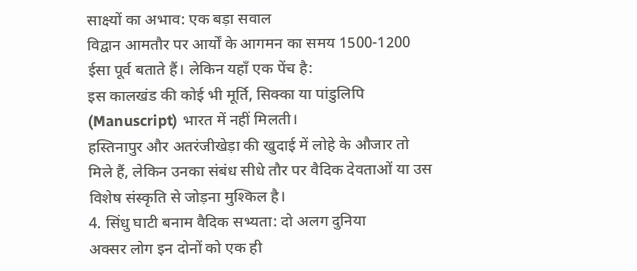साक्ष्यों का अभाव: एक बड़ा सवाल
विद्वान आमतौर पर आर्यों के आगमन का समय 1500-1200 ईसा पूर्व बताते हैं। लेकिन यहाँ एक पेंच है:
इस कालखंड की कोई भी मूर्ति, सिक्का या पांडुलिपि (Manuscript) भारत में नहीं मिलती।
हस्तिनापुर और अतरंजीखेड़ा की खुदाई में लोहे के औजार तो मिले हैं, लेकिन उनका संबंध सीधे तौर पर वैदिक देवताओं या उस विशेष संस्कृति से जोड़ना मुश्किल है।
4. सिंधु घाटी बनाम वैदिक सभ्यता: दो अलग दुनिया
अक्सर लोग इन दोनों को एक ही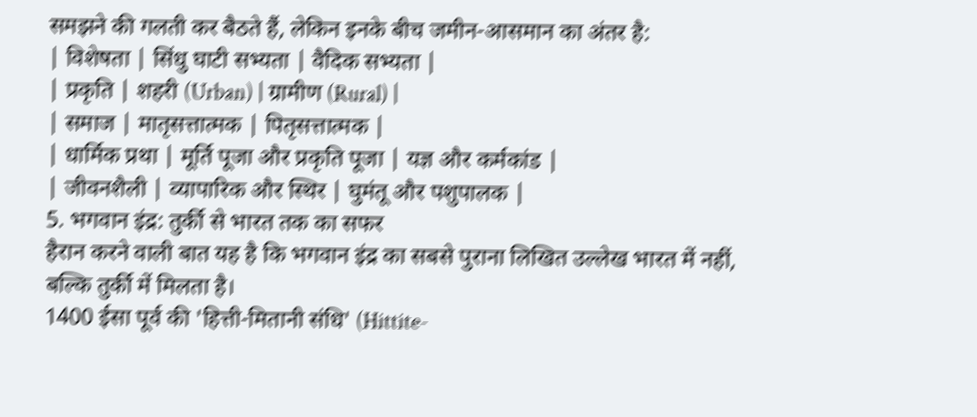समझने की गलती कर बैठते हैं, लेकिन इनके बीच जमीन-आसमान का अंतर है:
| विशेषता | सिंधु घाटी सभ्यता | वैदिक सभ्यता |
| प्रकृति | शहरी (Urban) | ग्रामीण (Rural) |
| समाज | मातृसत्तात्मक | पितृसत्तात्मक |
| धार्मिक प्रथा | मूर्ति पूजा और प्रकृति पूजा | यज्ञ और कर्मकांड |
| जीवनशैली | व्यापारिक और स्थिर | घुमंतू और पशुपालक |
5. भगवान इंद्र: तुर्की से भारत तक का सफर
हैरान करने वाली बात यह है कि भगवान इंद्र का सबसे पुराना लिखित उल्लेख भारत में नहीं, बल्कि तुर्की में मिलता है।
1400 ईसा पूर्व की 'हित्ती-मितानी संधि' (Hittite-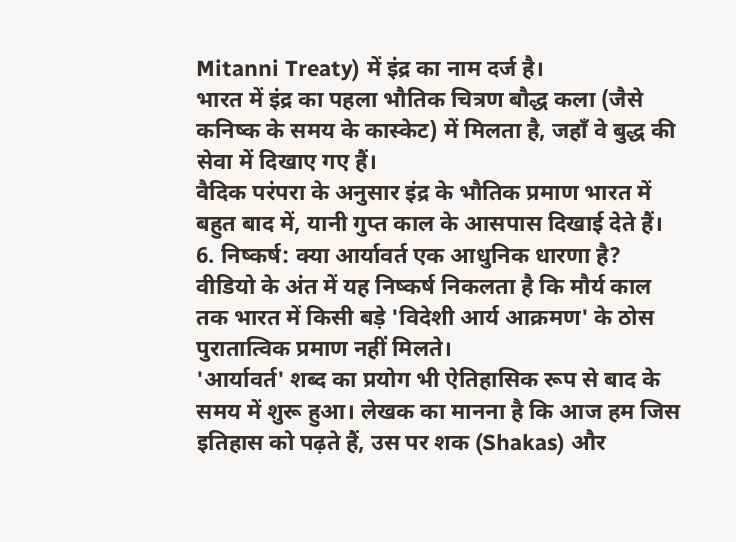Mitanni Treaty) में इंद्र का नाम दर्ज है।
भारत में इंद्र का पहला भौतिक चित्रण बौद्ध कला (जैसे कनिष्क के समय के कास्केट) में मिलता है, जहाँ वे बुद्ध की सेवा में दिखाए गए हैं।
वैदिक परंपरा के अनुसार इंद्र के भौतिक प्रमाण भारत में बहुत बाद में, यानी गुप्त काल के आसपास दिखाई देते हैं।
6. निष्कर्ष: क्या आर्यावर्त एक आधुनिक धारणा है?
वीडियो के अंत में यह निष्कर्ष निकलता है कि मौर्य काल तक भारत में किसी बड़े 'विदेशी आर्य आक्रमण' के ठोस पुरातात्विक प्रमाण नहीं मिलते।
'आर्यावर्त' शब्द का प्रयोग भी ऐतिहासिक रूप से बाद के समय में शुरू हुआ। लेखक का मानना है कि आज हम जिस इतिहास को पढ़ते हैं, उस पर शक (Shakas) और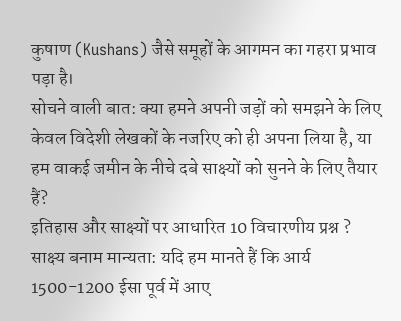कुषाण (Kushans) जैसे समूहों के आगमन का गहरा प्रभाव पड़ा है।
सोचने वाली बात: क्या हमने अपनी जड़ों को समझने के लिए केवल विदेशी लेखकों के नजरिए को ही अपना लिया है, या हम वाकई जमीन के नीचे दबे साक्ष्यों को सुनने के लिए तैयार हैं?
इतिहास और साक्ष्यों पर आधारित 10 विचारणीय प्रश्न ?
साक्ष्य बनाम मान्यता: यदि हम मानते हैं कि आर्य 1500-1200 ईसा पूर्व में आए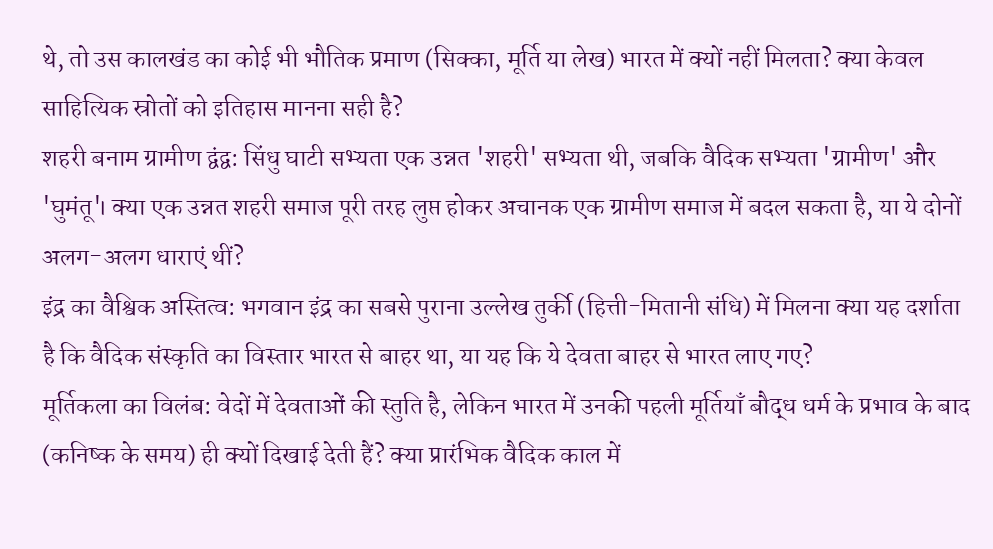थे, तो उस कालखंड का कोई भी भौतिक प्रमाण (सिक्का, मूर्ति या लेख) भारत में क्यों नहीं मिलता? क्या केवल साहित्यिक स्रोतों को इतिहास मानना सही है?
शहरी बनाम ग्रामीण द्वंद्व: सिंधु घाटी सभ्यता एक उन्नत 'शहरी' सभ्यता थी, जबकि वैदिक सभ्यता 'ग्रामीण' और 'घुमंतू'। क्या एक उन्नत शहरी समाज पूरी तरह लुप्त होकर अचानक एक ग्रामीण समाज में बदल सकता है, या ये दोनों अलग-अलग धाराएं थीं?
इंद्र का वैश्विक अस्तित्व: भगवान इंद्र का सबसे पुराना उल्लेख तुर्की (हित्ती-मितानी संधि) में मिलना क्या यह दर्शाता है कि वैदिक संस्कृति का विस्तार भारत से बाहर था, या यह कि ये देवता बाहर से भारत लाए गए?
मूर्तिकला का विलंब: वेदों में देवताओं की स्तुति है, लेकिन भारत में उनकी पहली मूर्तियाँ बौद्ध धर्म के प्रभाव के बाद (कनिष्क के समय) ही क्यों दिखाई देती हैं? क्या प्रारंभिक वैदिक काल में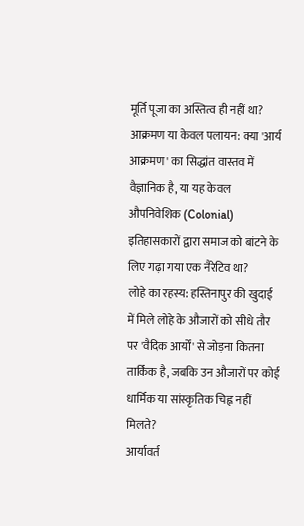मूर्ति पूजा का अस्तित्व ही नहीं था?
आक्रमण या केवल पलायन: क्या 'आर्य आक्रमण' का सिद्धांत वास्तव में वैज्ञानिक है, या यह केवल औपनिवेशिक (Colonial) इतिहासकारों द्वारा समाज को बांटने के लिए गढ़ा गया एक नैरेटिव था?
लोहे का रहस्य: हस्तिनापुर की खुदाई में मिले लोहे के औजारों को सीधे तौर पर 'वैदिक आर्यों' से जोड़ना कितना तार्किक है, जबकि उन औजारों पर कोई धार्मिक या सांस्कृतिक चिह्न नहीं मिलते?
आर्यावर्त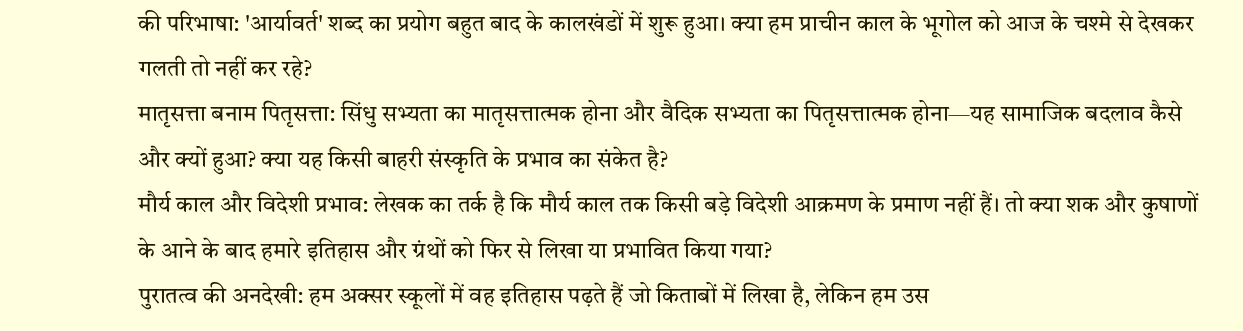की परिभाषा: 'आर्यावर्त' शब्द का प्रयोग बहुत बाद के कालखंडों में शुरू हुआ। क्या हम प्राचीन काल के भूगोल को आज के चश्मे से देखकर गलती तो नहीं कर रहे?
मातृसत्ता बनाम पितृसत्ता: सिंधु सभ्यता का मातृसत्तात्मक होना और वैदिक सभ्यता का पितृसत्तात्मक होना—यह सामाजिक बदलाव कैसे और क्यों हुआ? क्या यह किसी बाहरी संस्कृति के प्रभाव का संकेत है?
मौर्य काल और विदेशी प्रभाव: लेखक का तर्क है कि मौर्य काल तक किसी बड़े विदेशी आक्रमण के प्रमाण नहीं हैं। तो क्या शक और कुषाणों के आने के बाद हमारे इतिहास और ग्रंथों को फिर से लिखा या प्रभावित किया गया?
पुरातत्व की अनदेखी: हम अक्सर स्कूलों में वह इतिहास पढ़ते हैं जो किताबों में लिखा है, लेकिन हम उस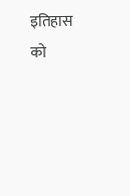इतिहास को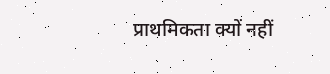प्राथमिकता क्यों नहीं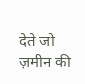देते जो ज़मीन की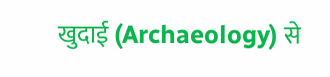खुदाई (Archaeology) से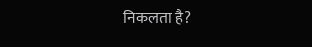निकलता है?